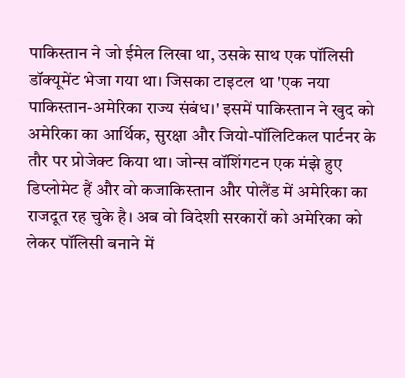पाकिस्तान ने जो ईमेल लिखा था, उसके साथ एक पॉलिसी डॉक्यूमेंट भेजा गया था। जिसका टाइटल था 'एक नया पाकिस्तान-अमेरिका राज्य संबंध।' इसमें पाकिस्तान ने खुद को अमेरिका का आर्थिक, सुरक्षा और जियो-पॉलिटिकल पार्टनर के तौर पर प्रोजेक्ट किया था। जोन्स वॉशिंगटन एक मंझे हुए डिप्लोमेट हैं और वो कजाकिस्तान और पोलैंड में अमेरिका का राजदूत रह चुके है। अब वो विदेशी सरकारों को अमेरिका को लेकर पॉलिसी बनाने में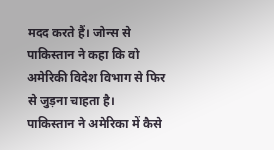मदद करते हैं। जोन्स से पाकिस्तान ने कहा कि वो अमेरिकी विदेश विभाग से फिर से जुड़ना चाहता है।
पाकिस्तान ने अमेरिका में कैसे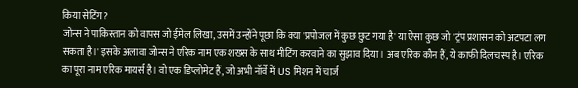किया सेटिंग?
जोन्स ने पाकिस्तान को वापस जो ईमेल लिखा, उसमें उन्होंने पूछा कि क्या 'प्रपोजल में कुछ छुट गया है' या ऐसा कुछ जो 'ट्रंप प्रशासन को अटपटा लग सकता है।' इसके अलावा जोन्स ने एरिक नाम एक शख्स के साथ मीटिंग करवाने का सुझाव दिया। अब एरिक कौन हैं, ये काफी दिलचस्प है। एरिक का पूरा नाम एरिक मायर्स है। वो एक डिप्लोमेट हैं, जो अभी नॉर्वे में US मिशन में चार्ज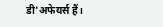डी'अफेयर्स हैं।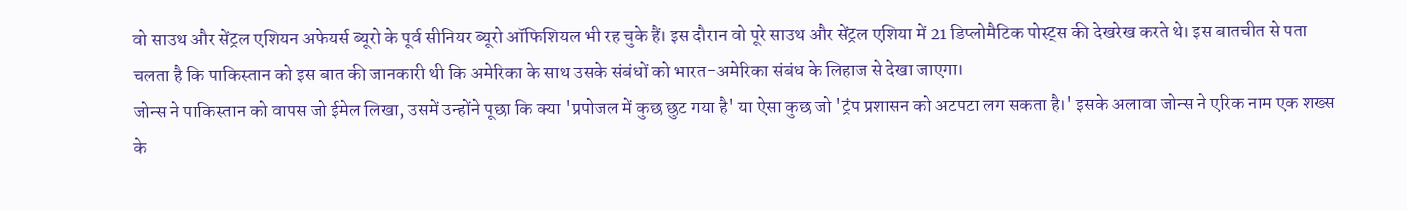वो साउथ और सेंट्रल एशियन अफेयर्स ब्यूरो के पूर्व सीनियर ब्यूरो ऑफिशियल भी रह चुके हैं। इस दौरान वो पूरे साउथ और सेंट्रल एशिया में 21 डिप्लोमैटिक पोस्ट्स की देखरेख करते थे। इस बातचीत से पता चलता है कि पाकिस्तान को इस बात की जानकारी थी कि अमेरिका के साथ उसके संबंधों को भारत-अमेरिका संबंध के लिहाज से देखा जाएगा।
जोन्स ने पाकिस्तान को वापस जो ईमेल लिखा, उसमें उन्होंने पूछा कि क्या 'प्रपोजल में कुछ छुट गया है' या ऐसा कुछ जो 'ट्रंप प्रशासन को अटपटा लग सकता है।' इसके अलावा जोन्स ने एरिक नाम एक शख्स के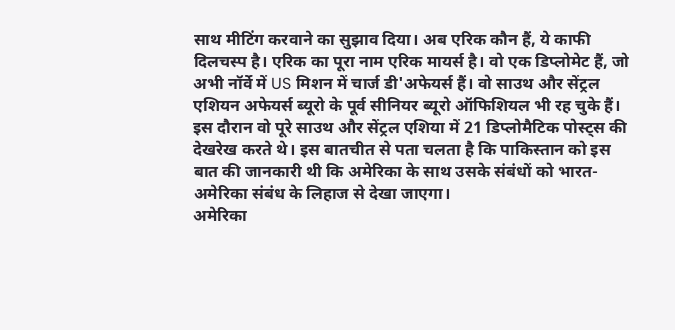साथ मीटिंग करवाने का सुझाव दिया। अब एरिक कौन हैं, ये काफी दिलचस्प है। एरिक का पूरा नाम एरिक मायर्स है। वो एक डिप्लोमेट हैं, जो अभी नॉर्वे में US मिशन में चार्ज डी'अफेयर्स हैं। वो साउथ और सेंट्रल एशियन अफेयर्स ब्यूरो के पूर्व सीनियर ब्यूरो ऑफिशियल भी रह चुके हैं। इस दौरान वो पूरे साउथ और सेंट्रल एशिया में 21 डिप्लोमैटिक पोस्ट्स की देखरेख करते थे। इस बातचीत से पता चलता है कि पाकिस्तान को इस बात की जानकारी थी कि अमेरिका के साथ उसके संबंधों को भारत-अमेरिका संबंध के लिहाज से देखा जाएगा।
अमेरिका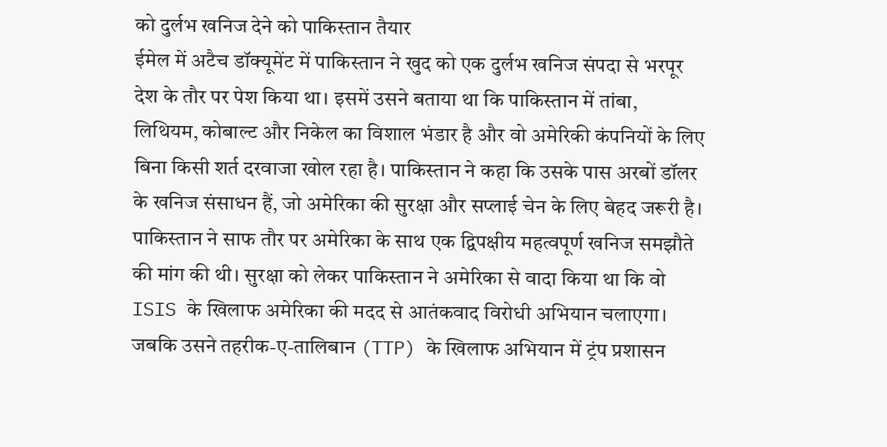को दुर्लभ खनिज देने को पाकिस्तान तैयार
ईमेल में अटैच डॉक्यूमेंट में पाकिस्तान ने खुद को एक दुर्लभ खनिज संपदा से भरपूर देश के तौर पर पेश किया था। इसमें उसने बताया था कि पाकिस्तान में तांबा, लिथियम, कोबाल्ट और निकेल का विशाल भंडार है और वो अमेरिकी कंपनियों के लिए बिना किसी शर्त दरवाजा खोल रहा है। पाकिस्तान ने कहा कि उसके पास अरबों डॉलर के खनिज संसाधन हैं, जो अमेरिका की सुरक्षा और सप्लाई चेन के लिए बेहद जरूरी है। पाकिस्तान ने साफ तौर पर अमेरिका के साथ एक द्विपक्षीय महत्वपूर्ण खनिज समझौते की मांग की थी। सुरक्षा को लेकर पाकिस्तान ने अमेरिका से वादा किया था कि वो ISIS के खिलाफ अमेरिका की मदद से आतंकवाद विरोधी अभियान चलाएगा। जबकि उसने तहरीक-ए-तालिबान (TTP) के खिलाफ अभियान में ट्रंप प्रशासन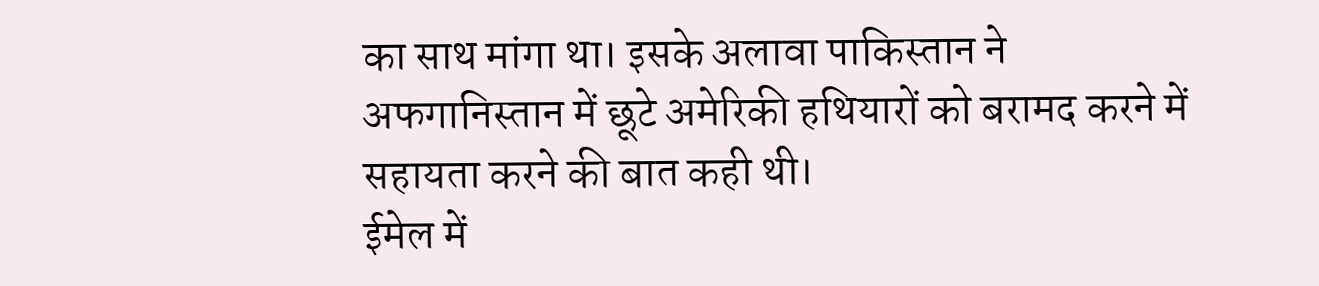का साथ मांगा था। इसके अलावा पाकिस्तान ने अफगानिस्तान में छूटे अमेरिकी हथियारों को बरामद करने में सहायता करने की बात कही थी।
ईमेल में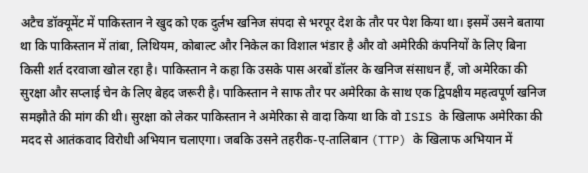अटैच डॉक्यूमेंट में पाकिस्तान ने खुद को एक दुर्लभ खनिज संपदा से भरपूर देश के तौर पर पेश किया था। इसमें उसने बताया था कि पाकिस्तान में तांबा, लिथियम, कोबाल्ट और निकेल का विशाल भंडार है और वो अमेरिकी कंपनियों के लिए बिना किसी शर्त दरवाजा खोल रहा है। पाकिस्तान ने कहा कि उसके पास अरबों डॉलर के खनिज संसाधन हैं, जो अमेरिका की सुरक्षा और सप्लाई चेन के लिए बेहद जरूरी है। पाकिस्तान ने साफ तौर पर अमेरिका के साथ एक द्विपक्षीय महत्वपूर्ण खनिज समझौते की मांग की थी। सुरक्षा को लेकर पाकिस्तान ने अमेरिका से वादा किया था कि वो ISIS के खिलाफ अमेरिका की मदद से आतंकवाद विरोधी अभियान चलाएगा। जबकि उसने तहरीक-ए-तालिबान (TTP) के खिलाफ अभियान में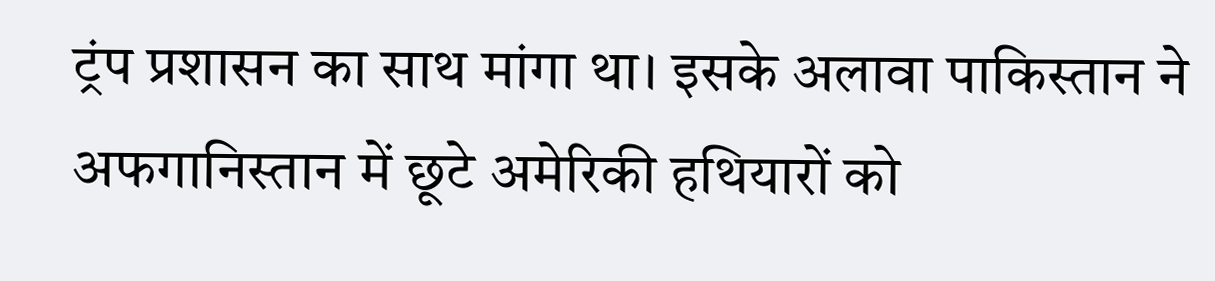ट्रंप प्रशासन का साथ मांगा था। इसके अलावा पाकिस्तान ने अफगानिस्तान में छूटे अमेरिकी हथियारों को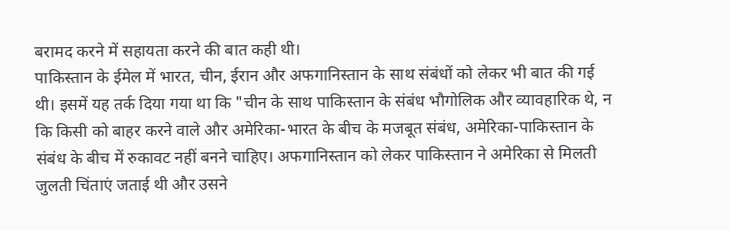बरामद करने में सहायता करने की बात कही थी।
पाकिस्तान के ईमेल में भारत, चीन, ईरान और अफगानिस्तान के साथ संबंधों को लेकर भी बात की गई थी। इसमें यह तर्क दिया गया था कि "चीन के साथ पाकिस्तान के संबंध भौगोलिक और व्यावहारिक थे, न कि किसी को बाहर करने वाले और अमेरिका-भारत के बीच के मजबूत संबंध, अमेरिका-पाकिस्तान के संबंध के बीच में रुकावट नहीं बनने चाहिए। अफगानिस्तान को लेकर पाकिस्तान ने अमेरिका से मिलती जुलती चिंताएं जताई थी और उसने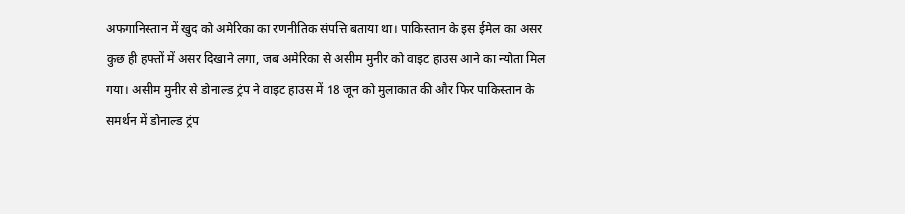अफगानिस्तान में खुद को अमेरिका का रणनीतिक संपत्ति बताया था। पाकिस्तान के इस ईमेल का असर कुछ ही हफ्तों में असर दिखाने लगा, जब अमेरिका से असीम मुनीर को वाइट हाउस आने का न्योता मिल गया। असीम मुनीर से डोनाल्ड ट्रंप ने वाइट हाउस में 18 जून को मुलाकात की और फिर पाकिस्तान के समर्थन में डोनाल्ड ट्रंप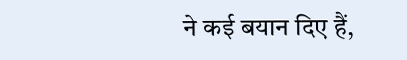ने कई बयान दिए हैं,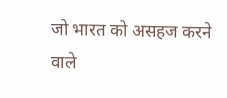जो भारत को असहज करने वाले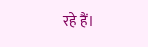रहे हैं।